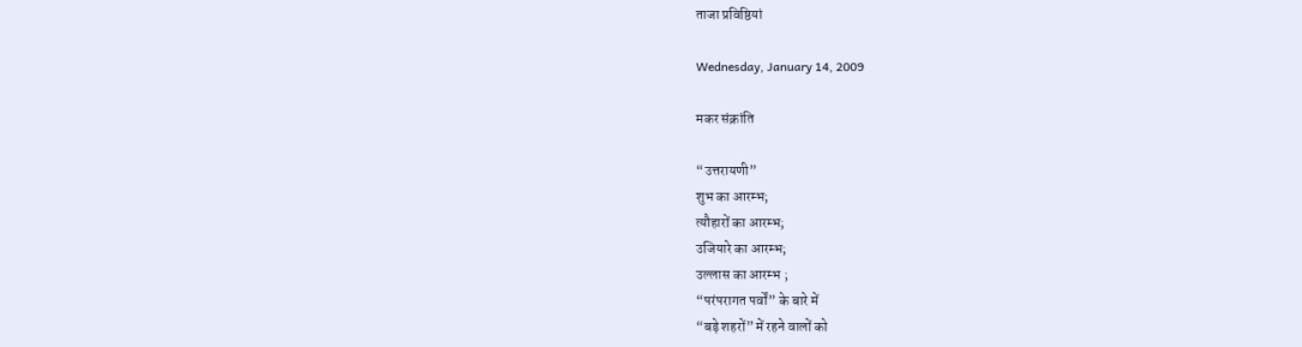ताजा प्रविष्ठियां

Wednesday, January 14, 2009

मकर संक्रांति

“उत्तरायणी”
शुभ का आरम्भ;
त्यौहारों का आरम्भ;
उजियारे का आरम्भ;
उल्लास का आरम्भ ;
“परंपरागत पर्वों” के बारे में
“बड़े शहरों” में रहने वालों को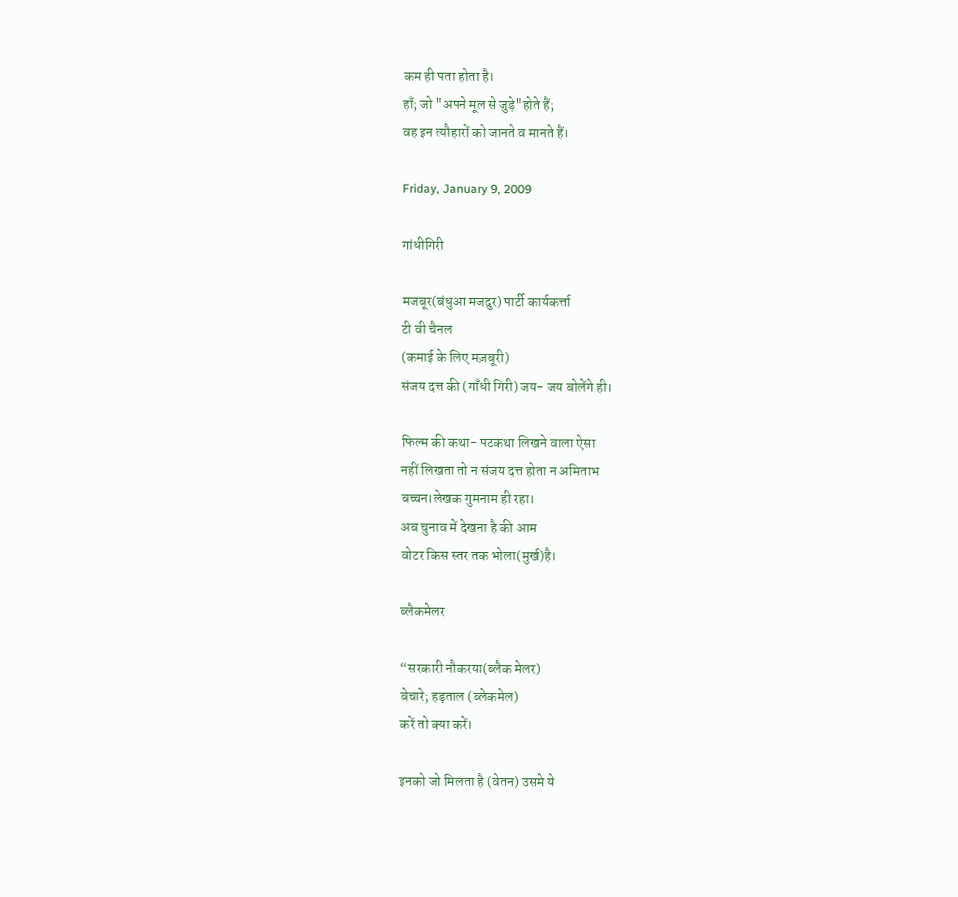कम ही पता होता है।
हाँ; जो "अपने मूल से जुड़े"होते हैं;
वह इन त्यौहारों को जानते व मानते हैं।

Friday, January 9, 2009

गांधीगिरी

मजबूर(बंधुआ मजदुर) पार्टी कार्यकर्त्ता
टी वी चैनल
(कमाई के लिए मज़बूरी)
संजय दत्त की (गाँधी गिरी) जय- जय बोलेंगे ही।

फिल्म की कथा- पटकथा लिखने वाला ऐसा
नहीं लिखता तो न संजय दत्त होता न अमिताभ
बच्चन।लेखक गुमनाम ही रहा।
अब चुनाव में देखना है की आम
वोटर किस स्तर तक भोला(मुर्ख)है।

ब्लैकमेलर

“सरकारी नौकरया(ब्लैक मेलर)
बेचारे; हड़ताल (ब्लेकमेल)
करें तो क्या करें।

इनको जो मिलता है (वेतन) उसमे ये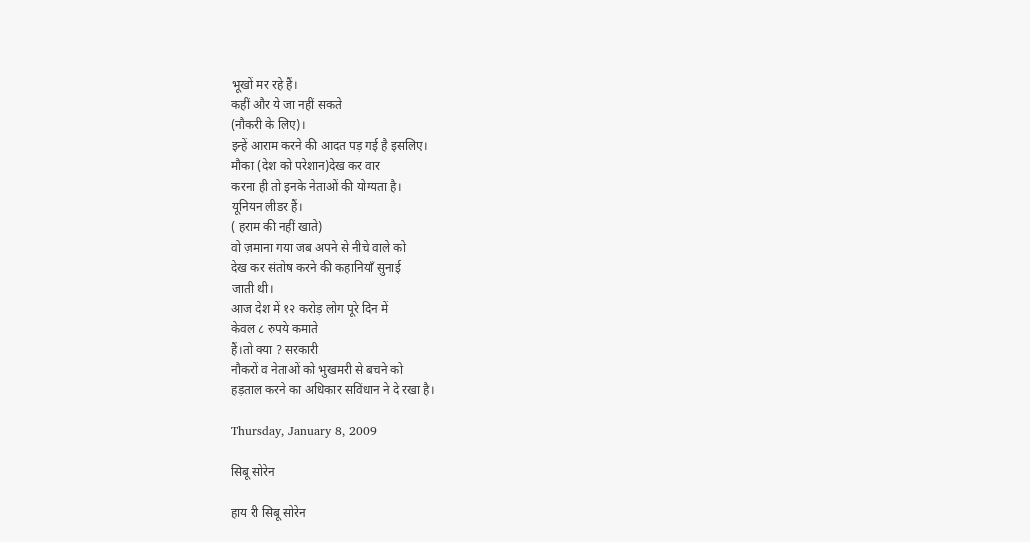भूखों मर रहे हैं।
कहीं और ये जा नहीं सकते
(नौकरी के लिए)।
इन्हें आराम करने की आदत पड़ गई है इसलिए।
मौका (देश को परेशान)देख कर वार
करना ही तो इनके नेताओं की योग्यता है।
यूनियन लीडर हैं।
( हराम की नहीं खाते)
वो ज़माना गया जब अपने से नीचे वाले को
देख कर संतोष करने की कहानियाँ सुनाई
जाती थी।
आज देश में १२ करोड़ लोग पूरे दिन में
केवल ८ रुपये कमाते
हैं।तो क्या ? सरकारी
नौकरों व नेताओं को भुखमरी से बचने को
हड़ताल करने का अधिकार सविंधान ने दे रखा है।

Thursday, January 8, 2009

सिबू सोरेन

हाय री सिबू सोरेन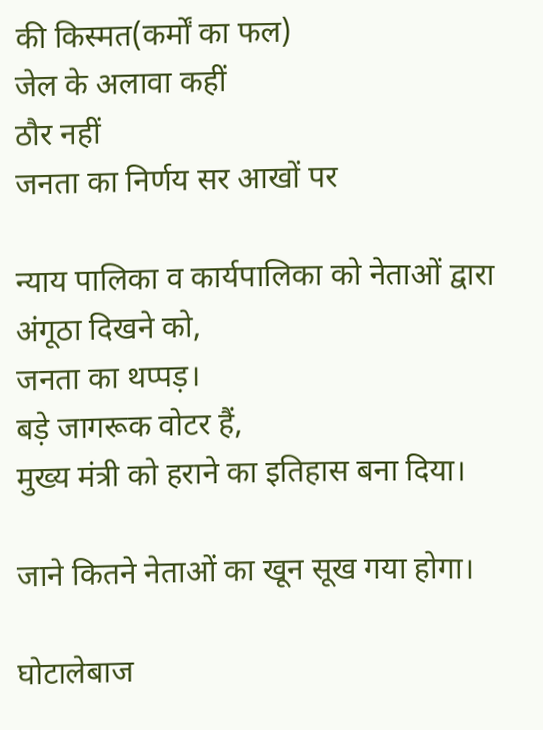की किस्मत(कर्मों का फल)
जेल के अलावा कहीं
ठौर नहीं
जनता का निर्णय सर आखों पर

न्याय पालिका व कार्यपालिका को नेताओं द्वारा
अंगूठा दिखने को,
जनता का थप्पड़।
बड़े जागरूक वोटर हैं,
मुख्य मंत्री को हराने का इतिहास बना दिया।

जाने कितने नेताओं का खून सूख गया होगा।

घोटालेबाज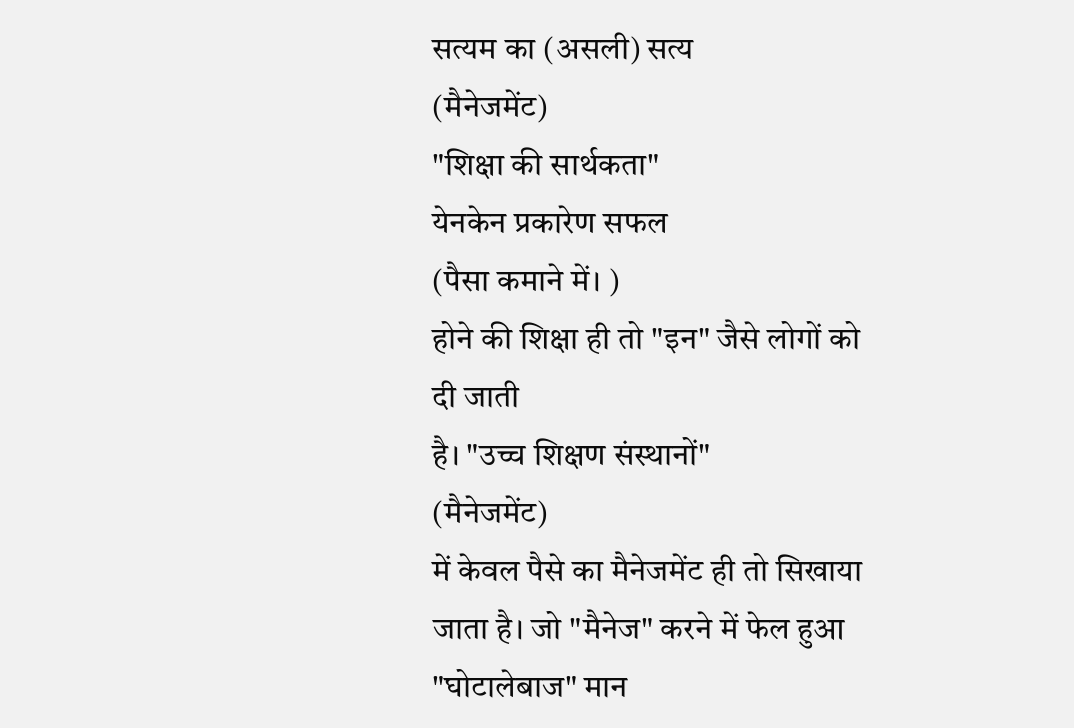सत्यम का (असली) सत्य
(मैनेजमेंट)
"शिक्षा की सार्थकता"
येनकेन प्रकारेण सफल
(पैसा कमाने में। )
होने की शिक्षा ही तो "इन" जैसे लोगों को दी जाती
है। "उच्च शिक्षण संस्थानों"
(मैनेजमेंट)
में केवल पैसे का मैनेजमेंट ही तो सिखाया
जाता है। जो "मैनेज" करने में फेल हुआ
"घोटालेबाज" मान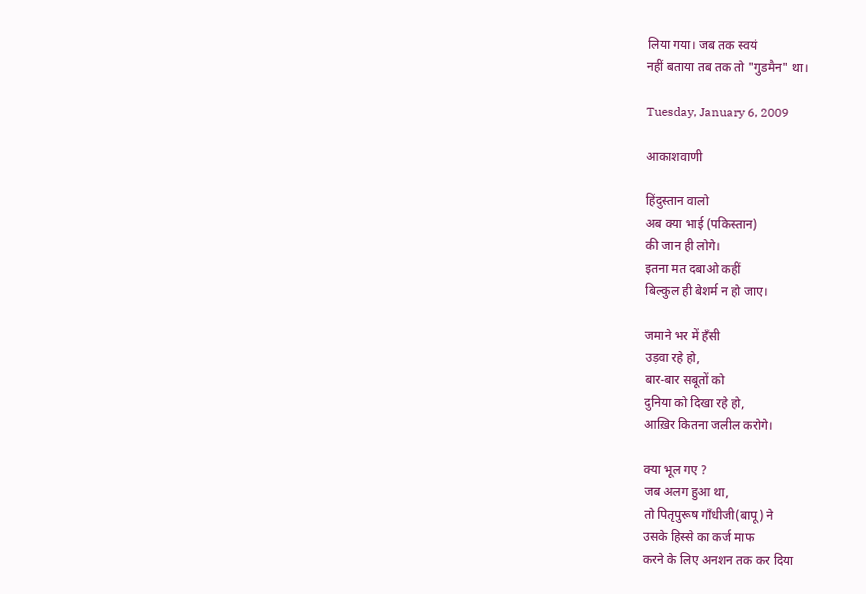लिया गया। जब तक स्वयं
नहीं बताया तब तक तो "गुडमैन" था।

Tuesday, January 6, 2009

आकाशवाणी

हिंदुस्तान वालो
अब क्या भाई (पकिस्तान)
की जान ही लोगे।
इतना मत दबाओ कहीं
बिल्कुल ही बेशर्म न हो जाए।

जमाने भर में हँसी
उड़वा रहे हो,
बार-बार सबूतों को
दुनिया को दिखा रहे हो,
आख़िर कितना जलील करोगे।

क्या भूल गए ?
जब अलग हुआ था,
तो पितृपुरूष गाँधीजी(बापू) ने
उसके हिस्से का कर्ज माफ
करने के लिए अनशन तक कर दिया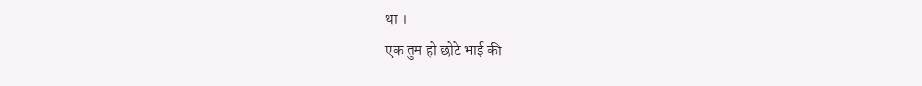था ।
एक तुम हो छोटे भाई की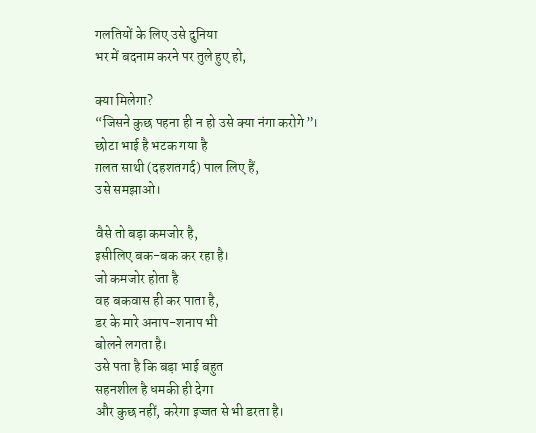गलतियों के लिए उसे दुनिया
भर में बदनाम करने पर तुले हुए हो,

क्या मिलेगा?
“जिसने कुछ पहना ही न हो उसे क्या नंगा करोगे”।
छोटा भाई है भटक गया है
ग़लत साथी (दहशतगर्द) पाल लिए हैं,
उसे समझाओ।

वैसे तो बड़ा कमजोर है,
इसीलिए बक-बक कर रहा है।
जो कमजोर होता है
वह बकवास ही कर पाता है,
डर के मारे अनाप-शनाप भी
बोलने लगता है।
उसे पता है कि बड़ा भाई बहुत
सहनशील है धमकी ही देगा
और कुछ नहीं, करेगा इज्जत से भी डरता है।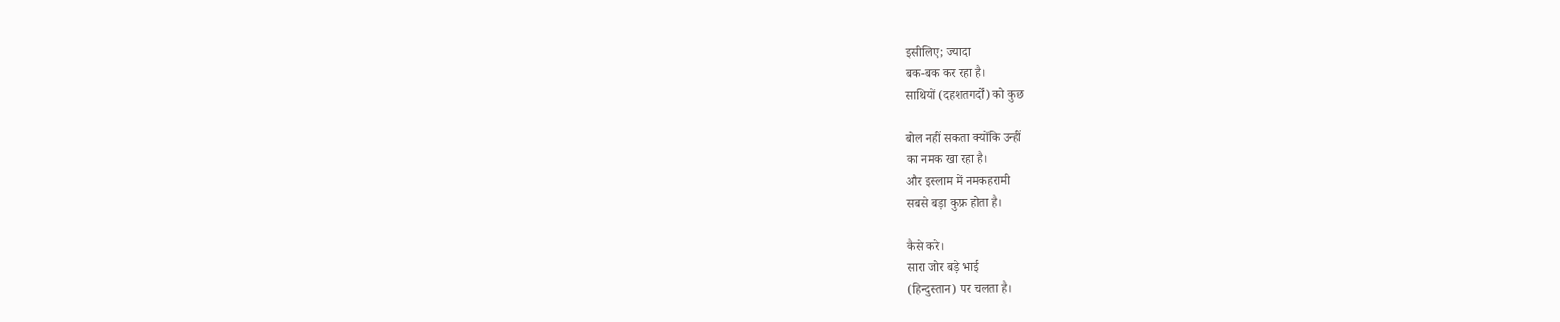इसीलिए; ज्यादा
बक-बक कर रहा है।
साथियों (दहशतगर्दों) को कुछ

बोल नहीं सकता क्योंकि उन्हीं
का नमक खा रहा है।
और इस्लाम में नमकहरामी
सबसे बड़ा कुफ्र होता है।

कैसे करे।
सारा जोर बड़े भाई
(हिन्दुस्तान) पर चलता है।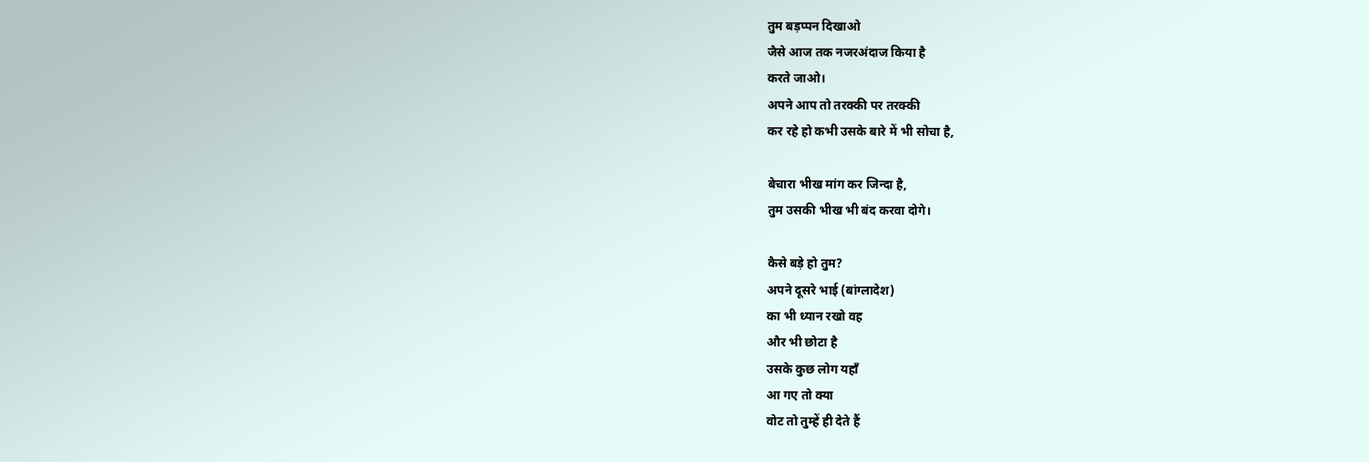तुम बड़प्पन दिखाओ
जैसे आज तक नजरअंदाज किया है
करते जाओ।
अपने आप तो तरक्की पर तरक्की
कर रहे हो कभी उसके बारे में भी सोचा है,

बेचारा भीख मांग कर जिन्दा है,
तुम उसकी भीख भी बंद करवा दोगे।

कैसे बड़े हो तुम?
अपने दूसरे भाई (बांग्लादेश)
का भी ध्यान रखो वह
और भी छोटा है
उसके कुछ लोग यहाँ
आ गए तो क्या
वोट तो तुम्हें ही देते हैं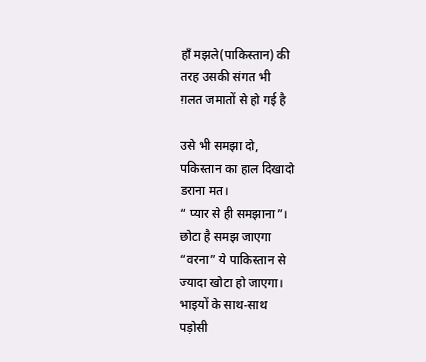हाँ मझले(पाकिस्तान) की
तरह उसकी संगत भी
ग़लत जमातों से हो गई है

उसे भी समझा दो,
पकिस्तान का हाल दिखादो
डराना मत।
“ प्यार से ही समझाना”।
छोटा है समझ जाएगा
“वरना” ये पाकिस्तान से
ज्यादा खोटा हो जाएगा।
भाइयों के साथ-साथ
पड़ोसी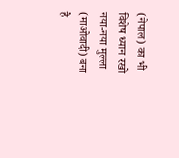(नेपाल) का भी
विशेष ध्यान रखो
नया-नया मुल्ला (माओवादी) बना है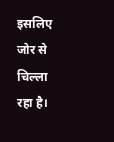इसलिए जोर से चिल्ला रहा है।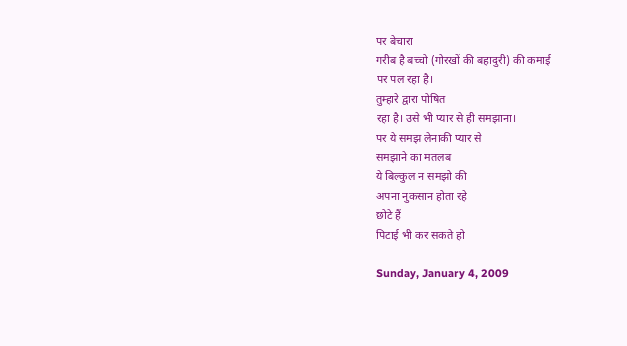पर बेचारा
गरीब है बच्चो (गोरखों की बहादुरी) की कमाई
पर पल रहा है।
तुम्हारे द्वारा पोषित
रहा है। उसे भी प्यार से ही समझाना।
पर ये समझ लेनाकी प्यार से
समझाने का मतलब
ये बिल्कुल न समझो की
अपना नुकसान होता रहे
छोटे हैं
पिटाई भी कर सकते हो

Sunday, January 4, 2009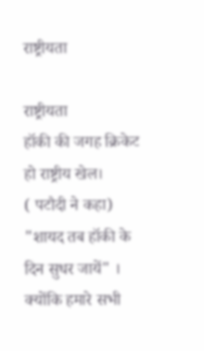राष्ट्रीयता

राष्ट्रीयता
हॉकी की जगह क्रिकेट हो राष्ट्रीय खेल।
( पटौदी ने कहा)
"शायद तब हॉकी के दिन सुधर जायें" ।
क्योंकि हमारे सभी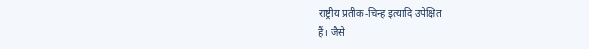राष्ट्रीय प्रतीक-चिन्ह इत्यादि उपेक्षित
हैं। जैसे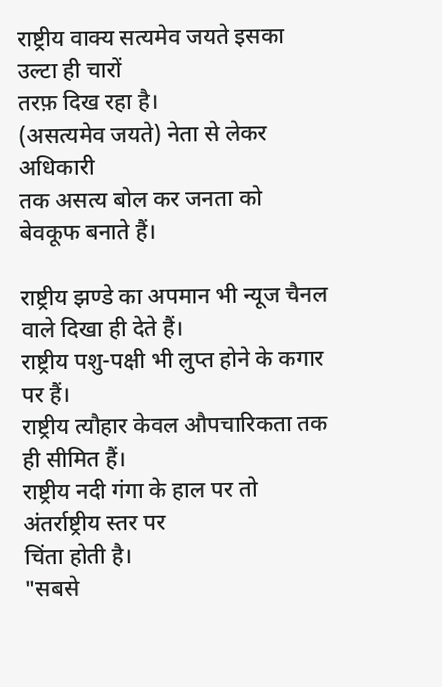राष्ट्रीय वाक्य सत्यमेव जयते इसका उल्टा ही चारों
तरफ़ दिख रहा है।
(असत्यमेव जयते) नेता से लेकर अधिकारी
तक असत्य बोल कर जनता को बेवकूफ बनाते हैं।

राष्ट्रीय झण्डे का अपमान भी न्यूज चैनल वाले दिखा ही देते हैं।
राष्ट्रीय पशु-पक्षी भी लुप्त होने के कगार पर हैं।
राष्ट्रीय त्यौहार केवल औपचारिकता तक ही सीमित हैं।
राष्ट्रीय नदी गंगा के हाल पर तो अंतर्राष्ट्रीय स्तर पर
चिंता होती है।
"सबसे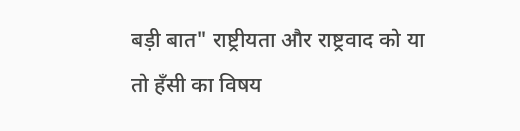बड़ी बात" राष्ट्रीयता और राष्ट्रवाद को या तो हँसी का विषय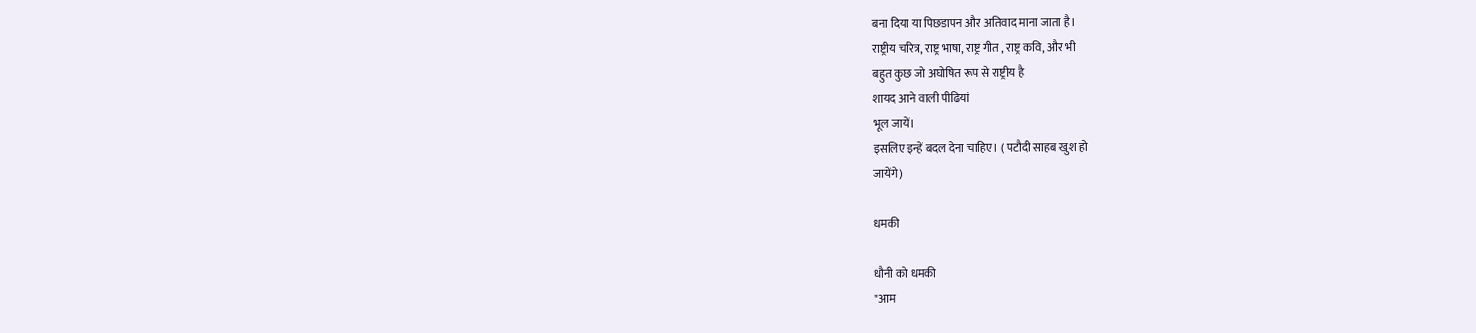बना दिया या पिछडापन और अतिवाद माना जाता है।
राष्ट्रीय चरित्र, राष्ट्र भाषा, राष्ट्र गीत , राष्ट्र कवि, और भी
बहुत कुछ जो अघोषित रूप से राष्ट्रीय है
शायद आने वाली पीढियां
भूल जायें।
इसलिए इन्हें बदल देना चाहिए। ( पटौदी साहब खुश हो
जायेंगे)

धमकी

धौनी को धमकी
"आम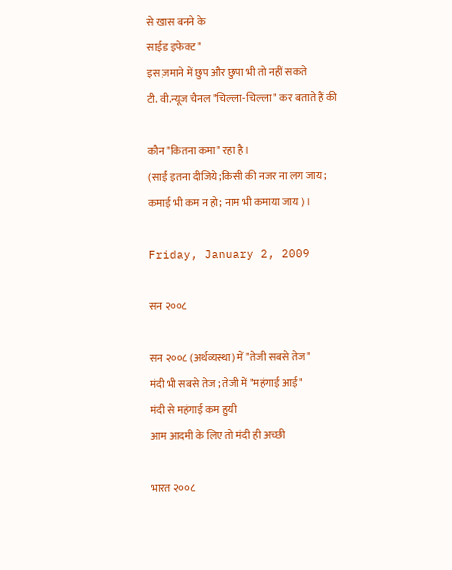से खास बनने के
साईड इफेक्ट"
इस ज़माने में छुप और छुपा भी तो नहीं सकते
टी. वी.न्यूज चैनल "चिल्ला-चिल्ला" कर बताते हैं की

कौन "कितना कमा" रहा है।
(साईं इतना दीजिये;किसी की नजर ना लग जाय;
कमाई भी कम न हो; नाम भी कमाया जाय)।

Friday, January 2, 2009

सन २००८

सन २००८ (अर्थव्यस्था) में "तेजी सबसे तेज"
मंदी भी सबसे तेज ; तेजी में "महंगाई आई"
मंदी से महंगाई कम हुयी
आम आदमी के लिए तो मंदी ही अच्छी

भारत २००८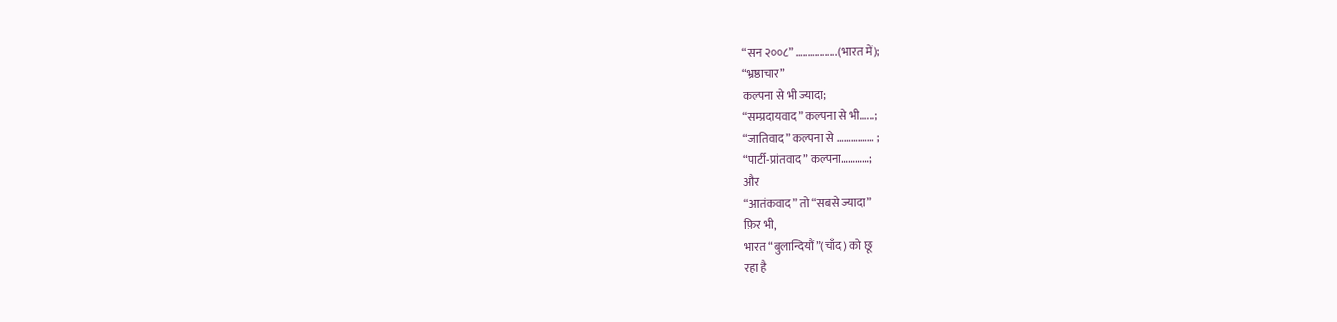“सन २००८” …..….........(भारत में);
“भ्रष्ठाचार”
कल्पना से भी ज्यादा;
“सम्प्रदायवाद” कल्पना से भी…...;
“जातिवाद” कल्पना से ……….…… ;
“पार्टी-प्रांतवाद” कल्पना…………;
और
“आतंकवाद” तो “सबसे ज्यादा”
फ़िर भी,
भारत “बुलान्दियौं”(चाँद) को छू
रहा है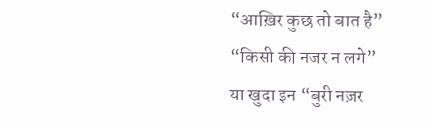“आख़िर कुछ तो बात है”
“किसी की नजर न लगे”
या खुदा इन “बुरी नज़र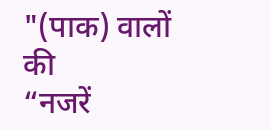"(पाक) वालों की
“नजरें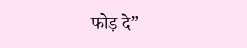फोड़ दे”